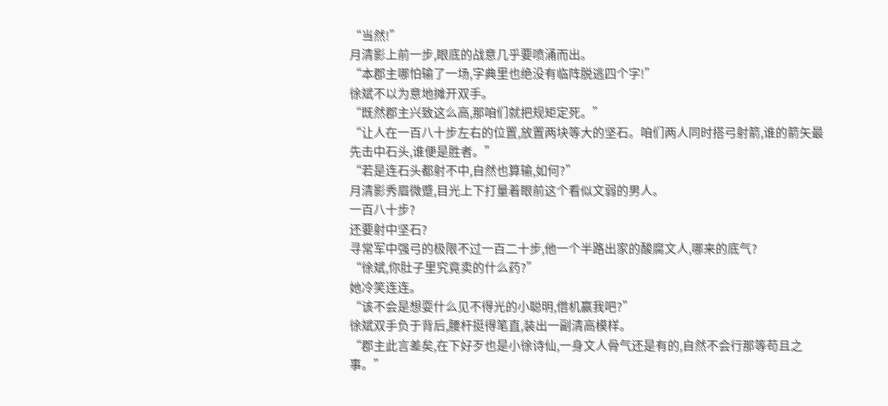“当然!”
月清影上前一步,眼底的战意几乎要喷涌而出。
“本郡主哪怕输了一场,字典里也绝没有临阵脱逃四个字!”
徐斌不以为意地摊开双手。
“既然郡主兴致这么高,那咱们就把规矩定死。”
“让人在一百八十步左右的位置,放置两块等大的坚石。咱们两人同时搭弓射箭,谁的箭矢最先击中石头,谁便是胜者。”
“若是连石头都射不中,自然也算输,如何?”
月清影秀眉微蹙,目光上下打量着眼前这个看似文弱的男人。
一百八十步?
还要射中坚石?
寻常军中强弓的极限不过一百二十步,他一个半路出家的酸腐文人,哪来的底气?
“徐斌,你肚子里究竟卖的什么药?”
她冷笑连连。
“该不会是想耍什么见不得光的小聪明,借机赢我吧?”
徐斌双手负于背后,腰杆挺得笔直,装出一副清高模样。
“郡主此言差矣,在下好歹也是小徐诗仙,一身文人骨气还是有的,自然不会行那等苟且之事。”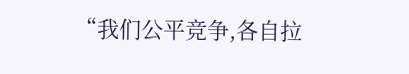“我们公平竞争,各自拉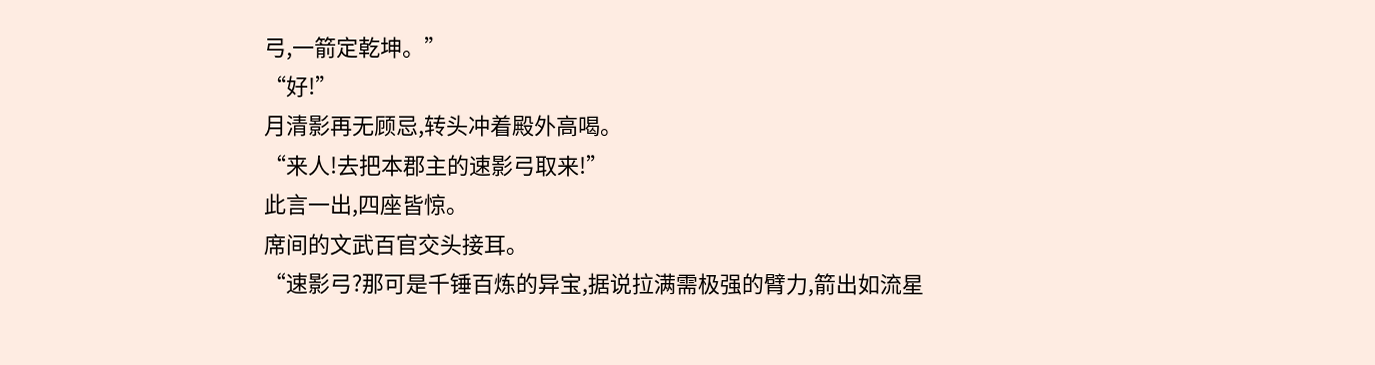弓,一箭定乾坤。”
“好!”
月清影再无顾忌,转头冲着殿外高喝。
“来人!去把本郡主的速影弓取来!”
此言一出,四座皆惊。
席间的文武百官交头接耳。
“速影弓?那可是千锤百炼的异宝,据说拉满需极强的臂力,箭出如流星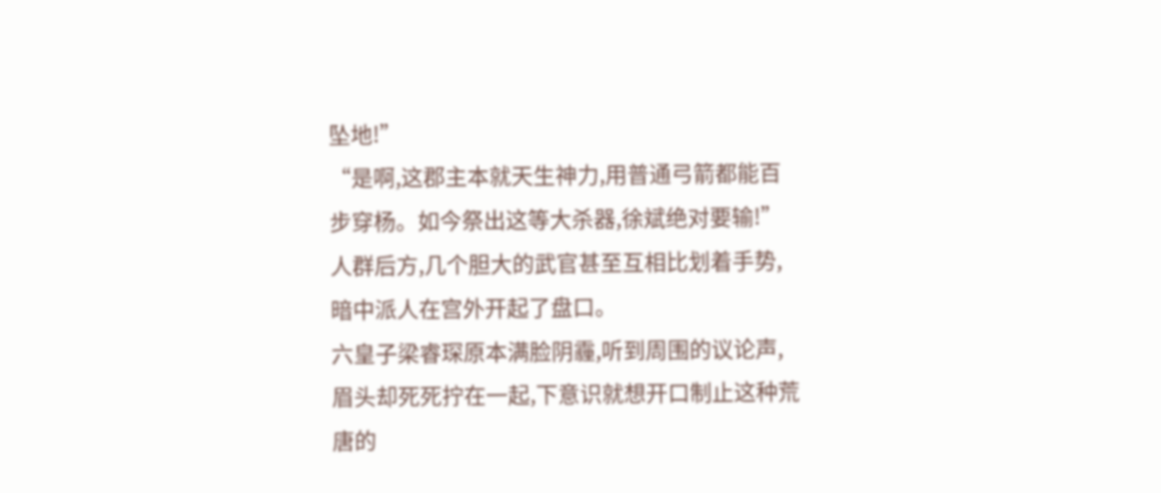坠地!”
“是啊,这郡主本就天生神力,用普通弓箭都能百步穿杨。如今祭出这等大杀器,徐斌绝对要输!”
人群后方,几个胆大的武官甚至互相比划着手势,暗中派人在宫外开起了盘口。
六皇子梁睿琛原本满脸阴霾,听到周围的议论声,眉头却死死拧在一起,下意识就想开口制止这种荒唐的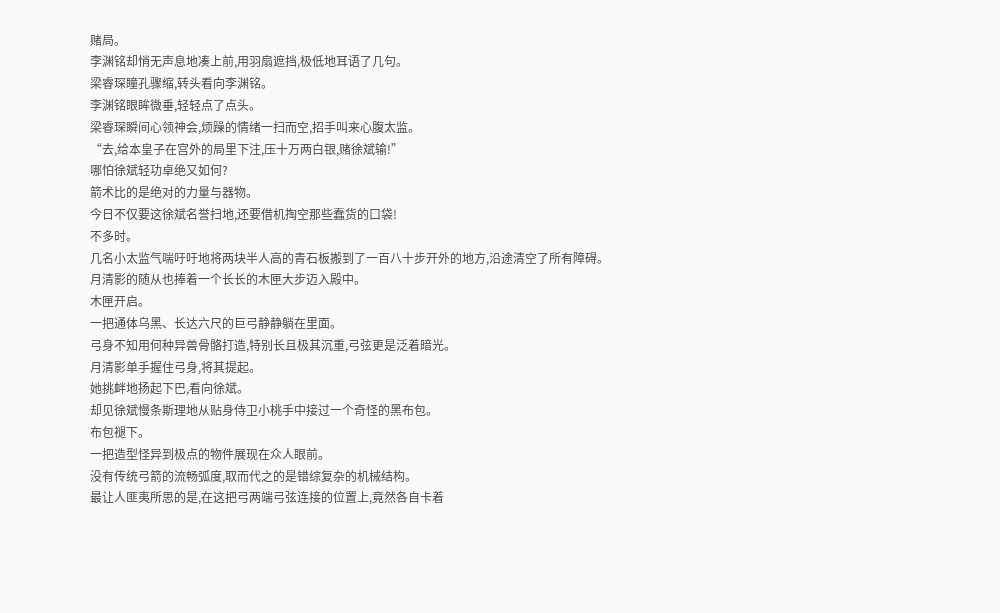赌局。
李渊铭却悄无声息地凑上前,用羽扇遮挡,极低地耳语了几句。
梁睿琛瞳孔骤缩,转头看向李渊铭。
李渊铭眼眸微垂,轻轻点了点头。
梁睿琛瞬间心领神会,烦躁的情绪一扫而空,招手叫来心腹太监。
“去,给本皇子在宫外的局里下注,压十万两白银,赌徐斌输!”
哪怕徐斌轻功卓绝又如何?
箭术比的是绝对的力量与器物。
今日不仅要这徐斌名誉扫地,还要借机掏空那些蠢货的口袋!
不多时。
几名小太监气喘吁吁地将两块半人高的青石板搬到了一百八十步开外的地方,沿途清空了所有障碍。
月清影的随从也捧着一个长长的木匣大步迈入殿中。
木匣开启。
一把通体乌黑、长达六尺的巨弓静静躺在里面。
弓身不知用何种异兽骨骼打造,特别长且极其沉重,弓弦更是泛着暗光。
月清影单手握住弓身,将其提起。
她挑衅地扬起下巴,看向徐斌。
却见徐斌慢条斯理地从贴身侍卫小桃手中接过一个奇怪的黑布包。
布包褪下。
一把造型怪异到极点的物件展现在众人眼前。
没有传统弓箭的流畅弧度,取而代之的是错综复杂的机械结构。
最让人匪夷所思的是,在这把弓两端弓弦连接的位置上,竟然各自卡着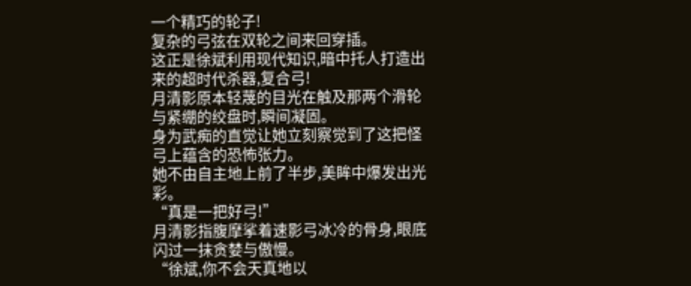一个精巧的轮子!
复杂的弓弦在双轮之间来回穿插。
这正是徐斌利用现代知识,暗中托人打造出来的超时代杀器,复合弓!
月清影原本轻蔑的目光在触及那两个滑轮与紧绷的绞盘时,瞬间凝固。
身为武痴的直觉让她立刻察觉到了这把怪弓上蕴含的恐怖张力。
她不由自主地上前了半步,美眸中爆发出光彩。
“真是一把好弓!”
月清影指腹摩挲着速影弓冰冷的骨身,眼底闪过一抹贪婪与傲慢。
“徐斌,你不会天真地以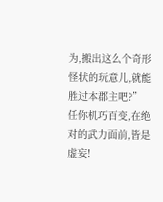为,搬出这么个奇形怪状的玩意儿,就能胜过本郡主吧?”
任你机巧百变,在绝对的武力面前,皆是虚妄!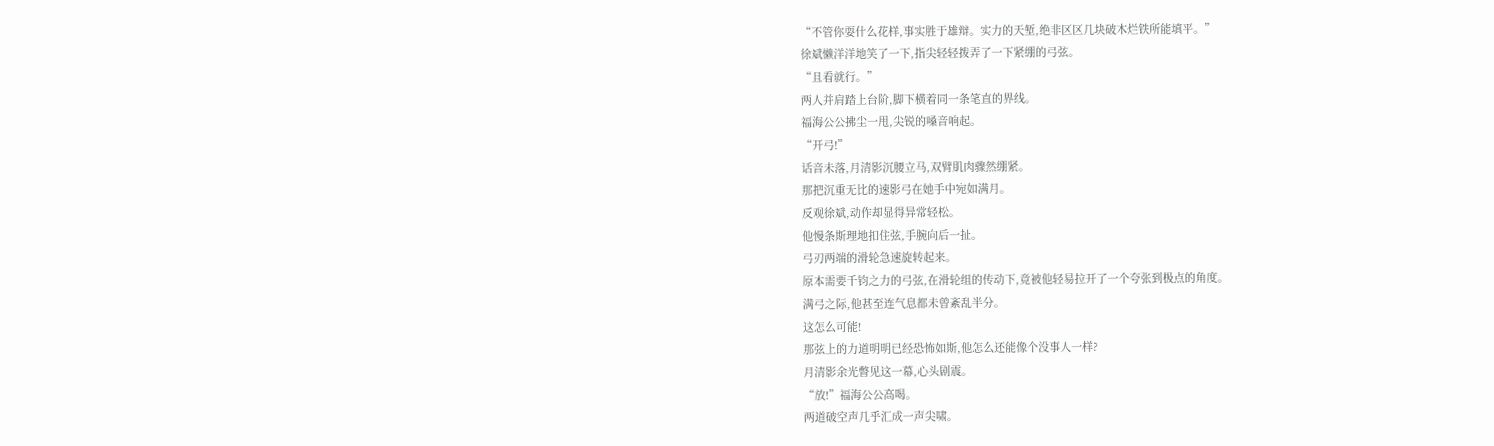“不管你耍什么花样,事实胜于雄辩。实力的天堑,绝非区区几块破木烂铁所能填平。”
徐斌懒洋洋地笑了一下,指尖轻轻拨弄了一下紧绷的弓弦。
“且看就行。”
两人并肩踏上台阶,脚下横着同一条笔直的界线。
福海公公拂尘一甩,尖锐的嗓音响起。
“开弓!”
话音未落,月清影沉腰立马,双臂肌肉骤然绷紧。
那把沉重无比的速影弓在她手中宛如满月。
反观徐斌,动作却显得异常轻松。
他慢条斯理地扣住弦,手腕向后一扯。
弓刃两端的滑轮急速旋转起来。
原本需要千钧之力的弓弦,在滑轮组的传动下,竟被他轻易拉开了一个夸张到极点的角度。
满弓之际,他甚至连气息都未曾紊乱半分。
这怎么可能!
那弦上的力道明明已经恐怖如斯,他怎么还能像个没事人一样?
月清影余光瞥见这一幕,心头剧震。
“放!”福海公公高喝。
两道破空声几乎汇成一声尖啸。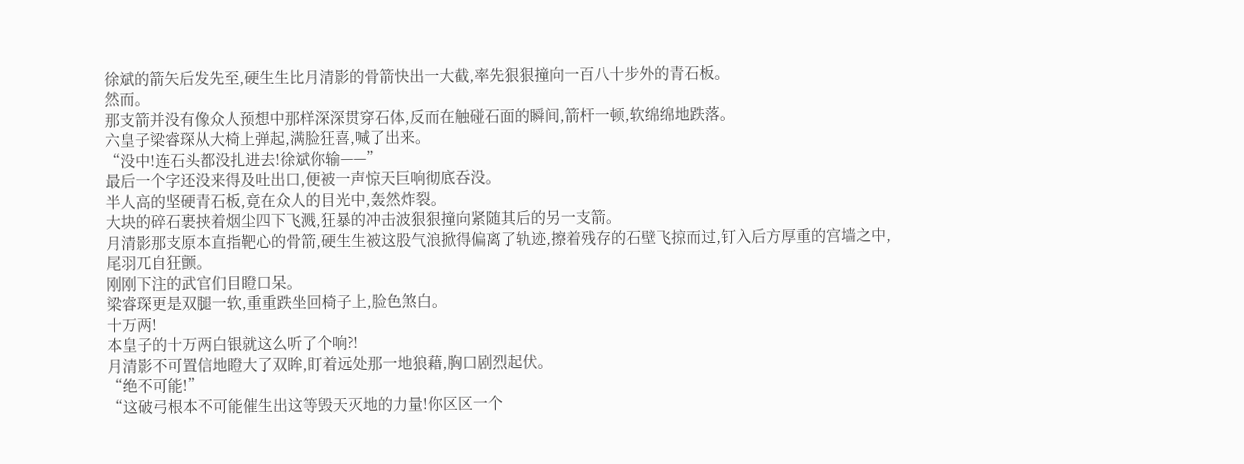徐斌的箭矢后发先至,硬生生比月清影的骨箭快出一大截,率先狠狠撞向一百八十步外的青石板。
然而。
那支箭并没有像众人预想中那样深深贯穿石体,反而在触碰石面的瞬间,箭杆一顿,软绵绵地跌落。
六皇子梁睿琛从大椅上弹起,满脸狂喜,喊了出来。
“没中!连石头都没扎进去!徐斌你输——”
最后一个字还没来得及吐出口,便被一声惊天巨响彻底吞没。
半人高的坚硬青石板,竟在众人的目光中,轰然炸裂。
大块的碎石裹挟着烟尘四下飞溅,狂暴的冲击波狠狠撞向紧随其后的另一支箭。
月清影那支原本直指靶心的骨箭,硬生生被这股气浪掀得偏离了轨迹,擦着残存的石壁飞掠而过,钉入后方厚重的宫墙之中,尾羽兀自狂颤。
刚刚下注的武官们目瞪口呆。
梁睿琛更是双腿一软,重重跌坐回椅子上,脸色煞白。
十万两!
本皇子的十万两白银就这么听了个响?!
月清影不可置信地瞪大了双眸,盯着远处那一地狼藉,胸口剧烈起伏。
“绝不可能!”
“这破弓根本不可能催生出这等毁天灭地的力量!你区区一个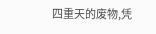四重天的废物,凭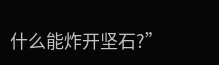什么能炸开坚石?”